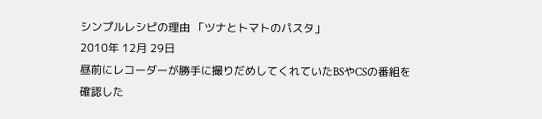シンプルレシピの理由 「ツナとトマトのパスタ」
2010年 12月 29日
昼前にレコーダーが勝手に撮りだめしてくれていたBSやCSの番組を
確認した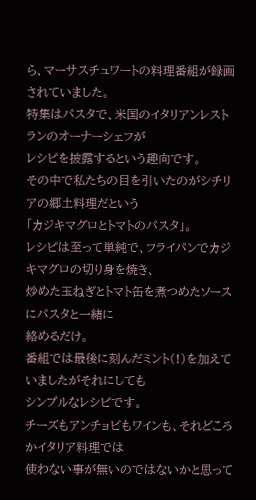ら、マーサスチュワートの料理番組が録画されていました。
特集はパスタで、米国のイタリアンレストランのオーナーシェフが
レシピを披露するという趣向です。
その中で私たちの目を引いたのがシチリアの郷土料理だという
「カジキマグロとトマトのパスタ」。
レシピは至って単純で、フライパンでカジキマグロの切り身を焼き、
炒めた玉ねぎとトマト缶を煮つめたソースにパスタと一緒に
絡めるだけ。
番組では最後に刻んだミント(!)を加えていましたがそれにしても
シンプルなレシピです。
チーズもアンチョビもワインも、それどころかイタリア料理では
使わない事が無いのではないかと思って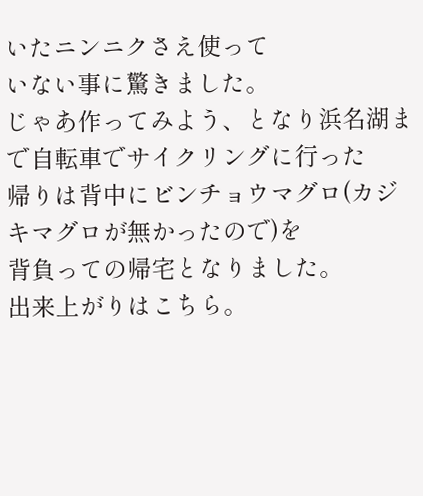いたニンニクさえ使って
いない事に驚きました。
じゃあ作ってみよう、となり浜名湖まで自転車でサイクリングに行った
帰りは背中にビンチョウマグロ(カジキマグロが無かったので)を
背負っての帰宅となりました。
出来上がりはこちら。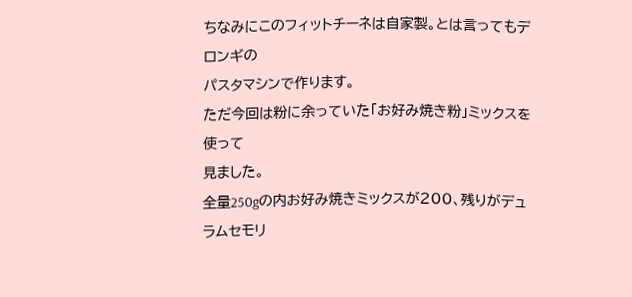ちなみにこのフィットチーネは自家製。とは言ってもデロンギの
パスタマシンで作ります。
ただ今回は粉に余っていた「お好み焼き粉」ミックスを使って
見ました。
全量250gの内お好み焼きミックスが200、残りがデュラムセモリ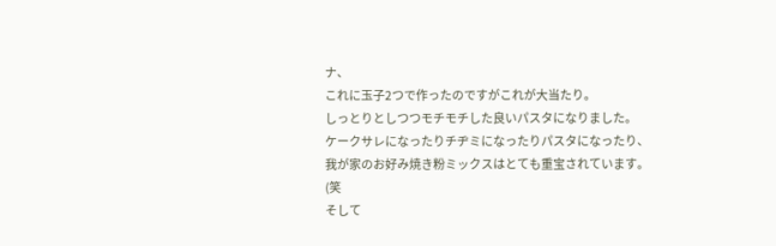ナ、
これに玉子2つで作ったのですがこれが大当たり。
しっとりとしつつモチモチした良いパスタになりました。
ケークサレになったりチヂミになったりパスタになったり、
我が家のお好み焼き粉ミックスはとても重宝されています。(笑
そして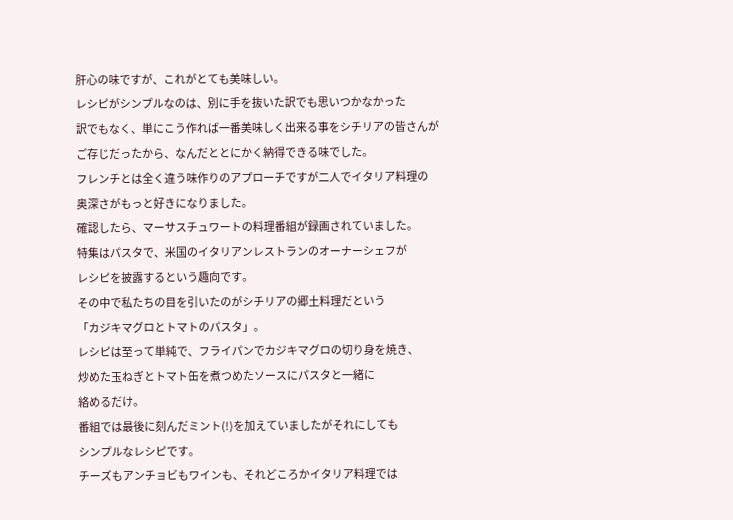肝心の味ですが、これがとても美味しい。
レシピがシンプルなのは、別に手を抜いた訳でも思いつかなかった
訳でもなく、単にこう作れば一番美味しく出来る事をシチリアの皆さんが
ご存じだったから、なんだととにかく納得できる味でした。
フレンチとは全く違う味作りのアプローチですが二人でイタリア料理の
奥深さがもっと好きになりました。
確認したら、マーサスチュワートの料理番組が録画されていました。
特集はパスタで、米国のイタリアンレストランのオーナーシェフが
レシピを披露するという趣向です。
その中で私たちの目を引いたのがシチリアの郷土料理だという
「カジキマグロとトマトのパスタ」。
レシピは至って単純で、フライパンでカジキマグロの切り身を焼き、
炒めた玉ねぎとトマト缶を煮つめたソースにパスタと一緒に
絡めるだけ。
番組では最後に刻んだミント(!)を加えていましたがそれにしても
シンプルなレシピです。
チーズもアンチョビもワインも、それどころかイタリア料理では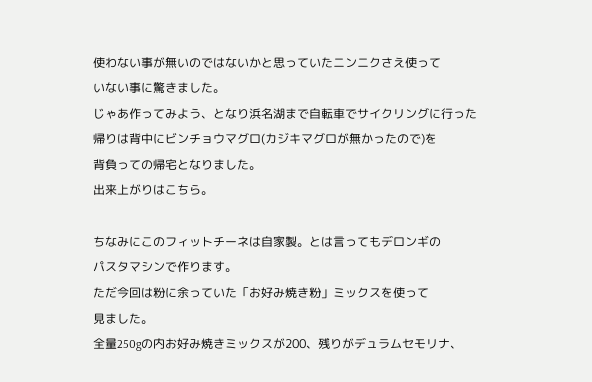使わない事が無いのではないかと思っていたニンニクさえ使って
いない事に驚きました。
じゃあ作ってみよう、となり浜名湖まで自転車でサイクリングに行った
帰りは背中にビンチョウマグロ(カジキマグロが無かったので)を
背負っての帰宅となりました。
出来上がりはこちら。

ちなみにこのフィットチーネは自家製。とは言ってもデロンギの
パスタマシンで作ります。
ただ今回は粉に余っていた「お好み焼き粉」ミックスを使って
見ました。
全量250gの内お好み焼きミックスが200、残りがデュラムセモリナ、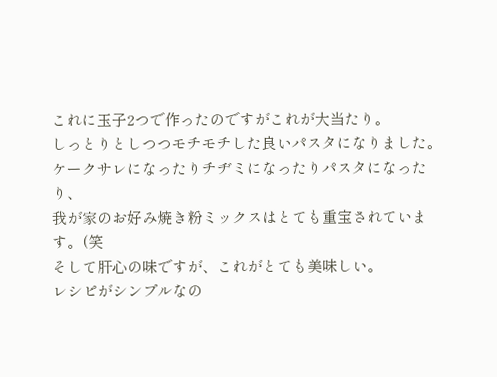これに玉子2つで作ったのですがこれが大当たり。
しっとりとしつつモチモチした良いパスタになりました。
ケークサレになったりチヂミになったりパスタになったり、
我が家のお好み焼き粉ミックスはとても重宝されています。(笑
そして肝心の味ですが、これがとても美味しい。
レシピがシンプルなの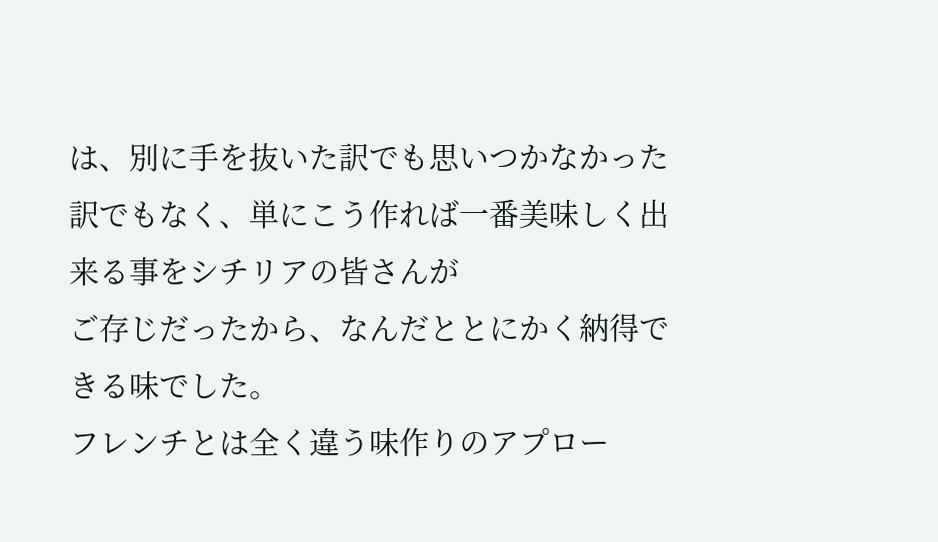は、別に手を抜いた訳でも思いつかなかった
訳でもなく、単にこう作れば一番美味しく出来る事をシチリアの皆さんが
ご存じだったから、なんだととにかく納得できる味でした。
フレンチとは全く違う味作りのアプロー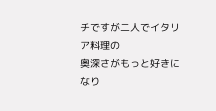チですが二人でイタリア料理の
奥深さがもっと好きになり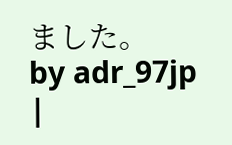ました。
by adr_97jp
|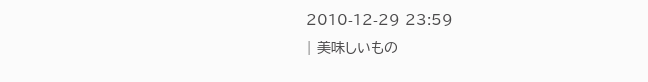2010-12-29 23:59
| 美味しいもの